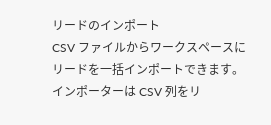リードのインポート
CSV ファイルからワークスペースにリードを一括インポートできます。インポーターは CSV 列をリ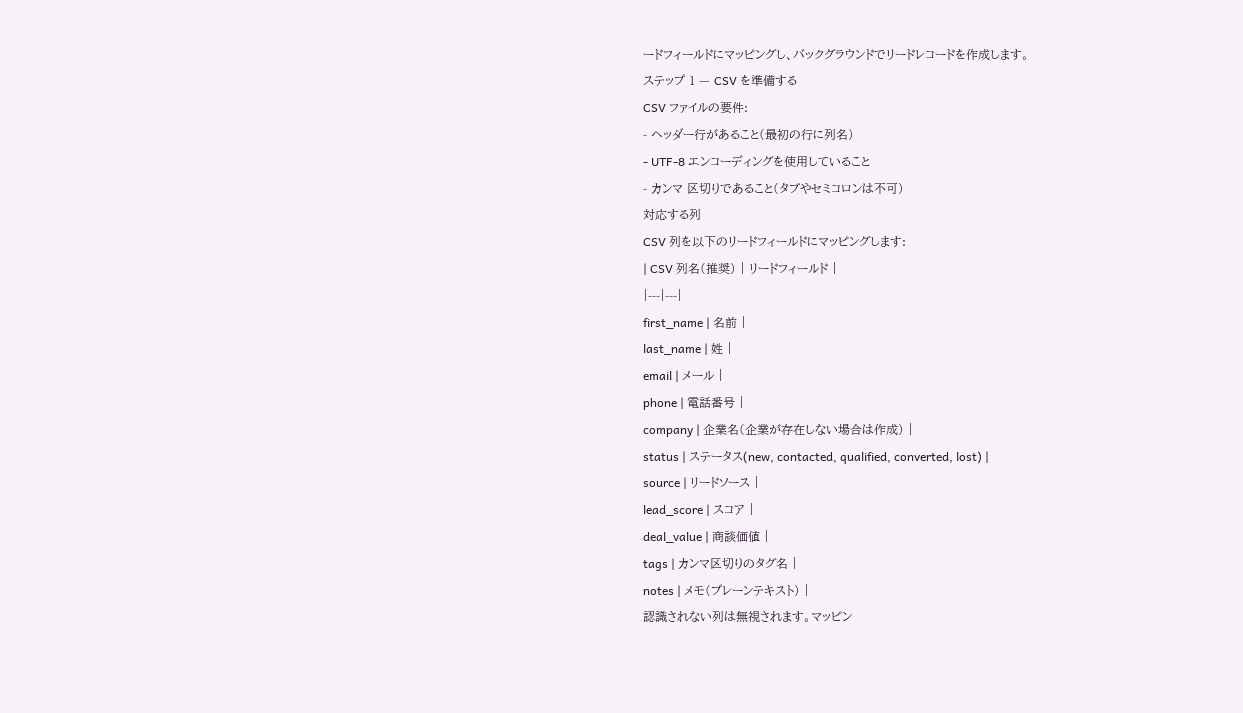ードフィールドにマッピングし、バックグラウンドでリードレコードを作成します。
ステップ 1 — CSV を準備する
CSV ファイルの要件:
- ヘッダー行があること(最初の行に列名)
- UTF-8 エンコーディングを使用していること
- カンマ 区切りであること(タブやセミコロンは不可)
対応する列
CSV 列を以下のリードフィールドにマッピングします:
| CSV 列名(推奨) | リードフィールド |
|---|---|
first_name | 名前 |
last_name | 姓 |
email | メール |
phone | 電話番号 |
company | 企業名(企業が存在しない場合は作成) |
status | ステータス(new, contacted, qualified, converted, lost) |
source | リードソース |
lead_score | スコア |
deal_value | 商談価値 |
tags | カンマ区切りのタグ名 |
notes | メモ(プレーンテキスト) |
認識されない列は無視されます。マッピン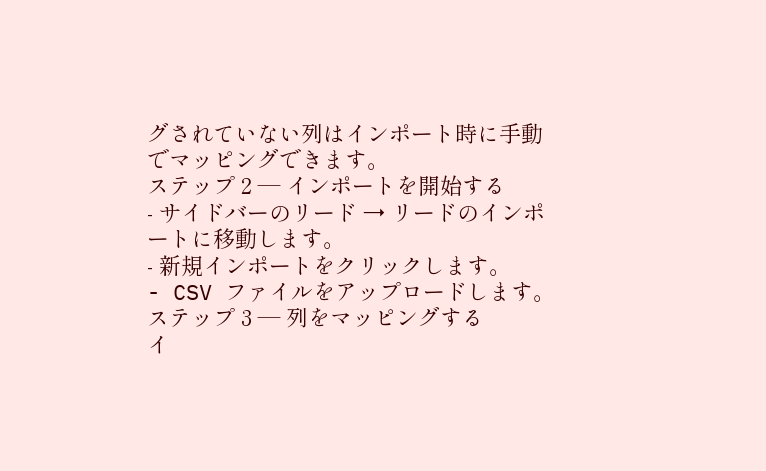グされていない列はインポート時に手動でマッピングできます。
ステップ 2 — インポートを開始する
- サイドバーのリード → リードのインポートに移動します。
- 新規インポートをクリックします。
- CSV ファイルをアップロードします。
ステップ 3 — 列をマッピングする
イ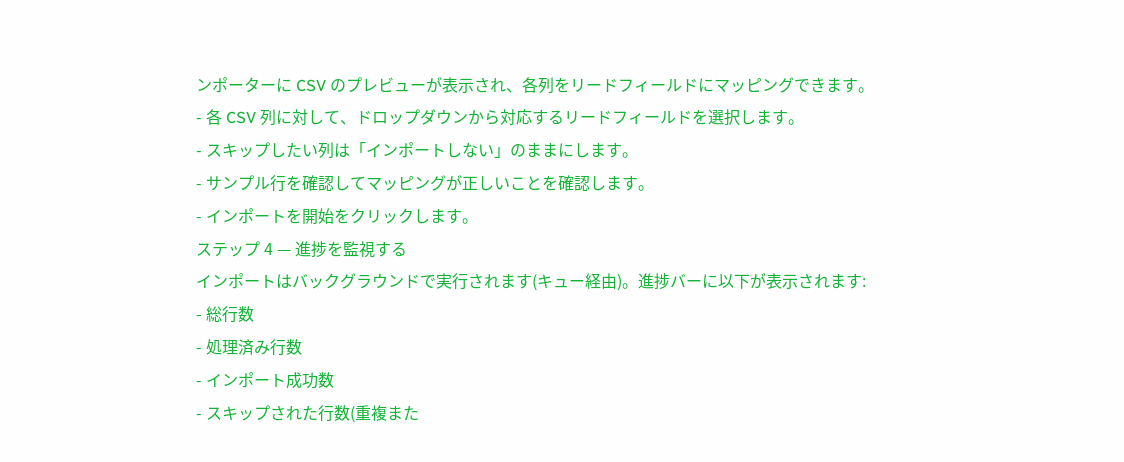ンポーターに CSV のプレビューが表示され、各列をリードフィールドにマッピングできます。
- 各 CSV 列に対して、ドロップダウンから対応するリードフィールドを選択します。
- スキップしたい列は「インポートしない」のままにします。
- サンプル行を確認してマッピングが正しいことを確認します。
- インポートを開始をクリックします。
ステップ 4 — 進捗を監視する
インポートはバックグラウンドで実行されます(キュー経由)。進捗バーに以下が表示されます:
- 総行数
- 処理済み行数
- インポート成功数
- スキップされた行数(重複また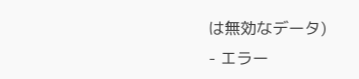は無効なデータ)
- エラー